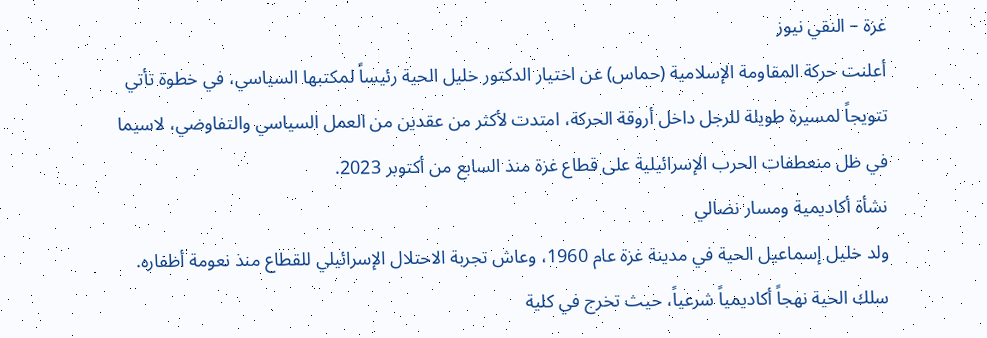غزة – النقي نيوز
أعلنت حركة المقاومة الإسلامية (حماس) عن اختيار الدكتور خليل الحية رئيساً لمكتبها السياسي، في خطوة تأتي تتويجاً لمسيرة طويلة للرجل داخل أروقة الحركة، امتدت لأكثر من عقدين من العمل السياسي والتفاوضي، لاسيما في ظل منعطفات الحرب الإسرائيلية على قطاع غزة منذ السابع من أكتوبر 2023.
نشأة أكاديمية ومسار نضالي
ولد خليل إسماعيل الحية في مدينة غزة عام 1960، وعاش تجربة الاحتلال الإسرائيلي للقطاع منذ نعومة أظفاره. سلك الحية نهجاً أكاديمياً شرعياً، حيث تخرج في كلية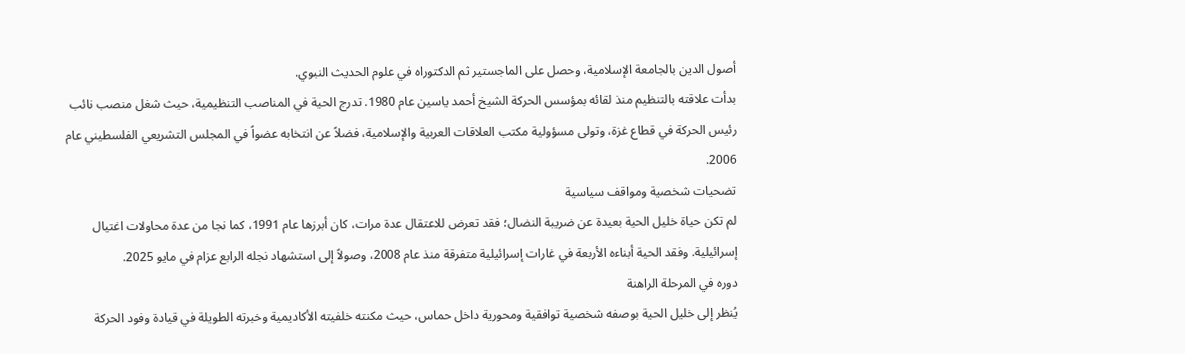أصول الدين بالجامعة الإسلامية، وحصل على الماجستير ثم الدكتوراه في علوم الحديث النبوي.
بدأت علاقته بالتنظيم منذ لقائه بمؤسس الحركة الشيخ أحمد ياسين عام 1980. تدرج الحية في المناصب التنظيمية، حيث شغل منصب نائب رئيس الحركة في قطاع غزة، وتولى مسؤولية مكتب العلاقات العربية والإسلامية، فضلاً عن انتخابه عضواً في المجلس التشريعي الفلسطيني عام 2006.
تضحيات شخصية ومواقف سياسية
لم تكن حياة خليل الحية بعيدة عن ضريبة النضال؛ فقد تعرض للاعتقال عدة مرات، كان أبرزها عام 1991، كما نجا من عدة محاولات اغتيال إسرائيلية. وفقد الحية أبناءه الأربعة في غارات إسرائيلية متفرقة منذ عام 2008، وصولاً إلى استشهاد نجله الرابع عزام في مايو 2025.
دوره في المرحلة الراهنة
يُنظر إلى خليل الحية بوصفه شخصية توافقية ومحورية داخل حماس، حيث مكنته خلفيته الأكاديمية وخبرته الطويلة في قيادة وفود الحركة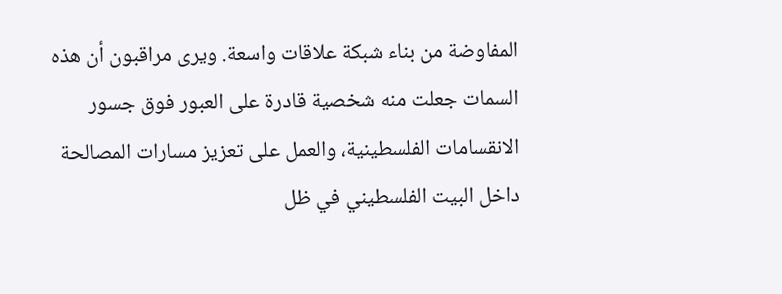المفاوضة من بناء شبكة علاقات واسعة. ويرى مراقبون أن هذه السمات جعلت منه شخصية قادرة على العبور فوق جسور الانقسامات الفلسطينية، والعمل على تعزيز مسارات المصالحة داخل البيت الفلسطيني في ظل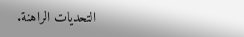التحديات الراهنة.